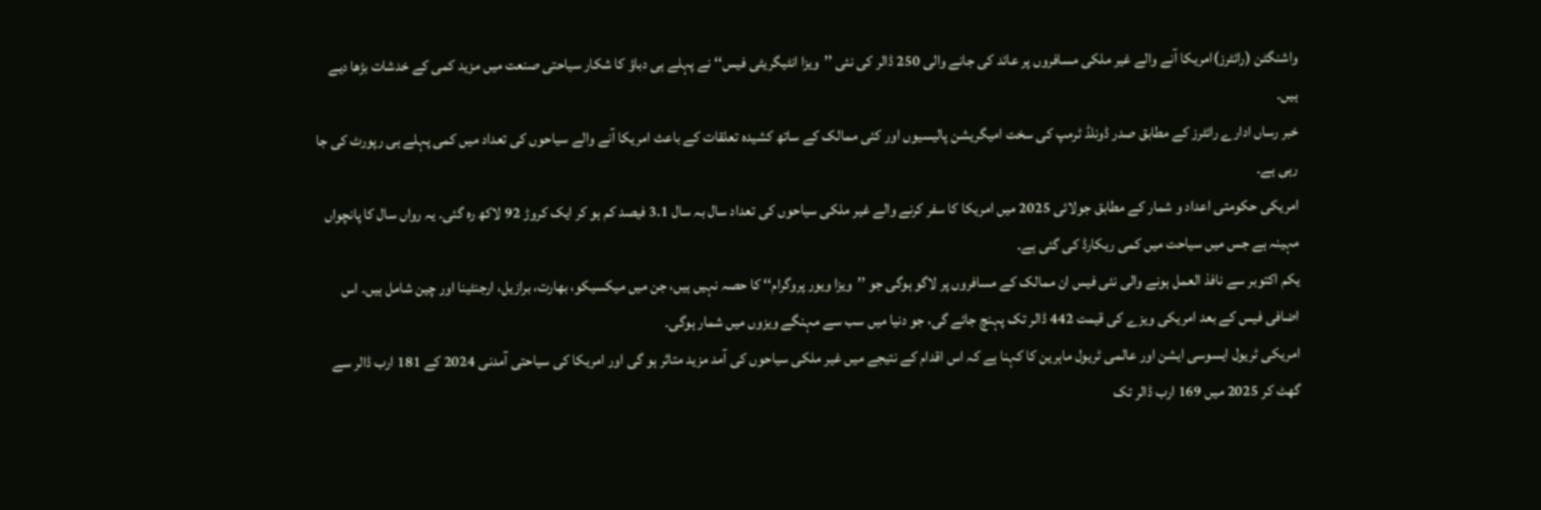واشنگٹن (رائٹرز)امریکا آنے والے غیر ملکی مسافروں پر عائد کی جانے والی 250 ڈالر کی نئی ’’ویزا انٹیگریٹی فیس‘‘ نے پہلے ہی دباؤ کا شکار سیاحتی صنعت میں مزید کمی کے خدشات بڑھا دیے ہیں۔
خبر رساں ادارے رائٹرز کے مطابق صدر ڈونلڈ ٹرمپ کی سخت امیگریشن پالیسیوں اور کئی ممالک کے ساتھ کشیدہ تعلقات کے باعث امریکا آنے والے سیاحوں کی تعداد میں کمی پہلے ہی رپورٹ کی جا رہی ہے۔
امریکی حکومتی اعداد و شمار کے مطابق جولائی 2025 میں امریکا کا سفر کرنے والے غیر ملکی سیاحوں کی تعداد سال بہ سال 3.1 فیصد کم ہو کر ایک کروڑ 92 لاکھ رہ گئی۔ یہ رواں سال کا پانچواں مہینہ ہے جس میں سیاحت میں کمی ریکارڈ کی گئی ہے۔
یکم اکتوبر سے نافذ العمل ہونے والی نئی فیس ان ممالک کے مسافروں پر لاگو ہوگی جو ’’ویزا ویور پروگرام‘‘ کا حصہ نہیں ہیں، جن میں میکسیکو، بھارت، برازیل، ارجنٹینا اور چین شامل ہیں۔ اس اضافی فیس کے بعد امریکی ویزے کی قیمت 442 ڈالر تک پہنچ جائے گی، جو دنیا میں سب سے مہنگے ویزوں میں شمار ہوگی۔
امریکی ٹریول ایسوسی ایشن اور عالمی ٹریول ماہرین کا کہنا ہے کہ اس اقدام کے نتیجے میں غیر ملکی سیاحوں کی آمد مزید متاثر ہو گی اور امریکا کی سیاحتی آمدنی 2024 کے 181 ارب ڈالر سے گھٹ کر 2025 میں 169 ارب ڈالر تک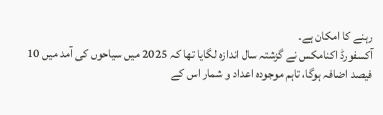رہنے کا امکان ہے۔
آکسفورڈ اکنامکس نے گزشتہ سال اندازہ لگایا تھا کہ 2025 میں سیاحوں کی آمد میں 10 فیصد اضافہ ہوگا، تاہم موجودہ اعداد و شمار اس کے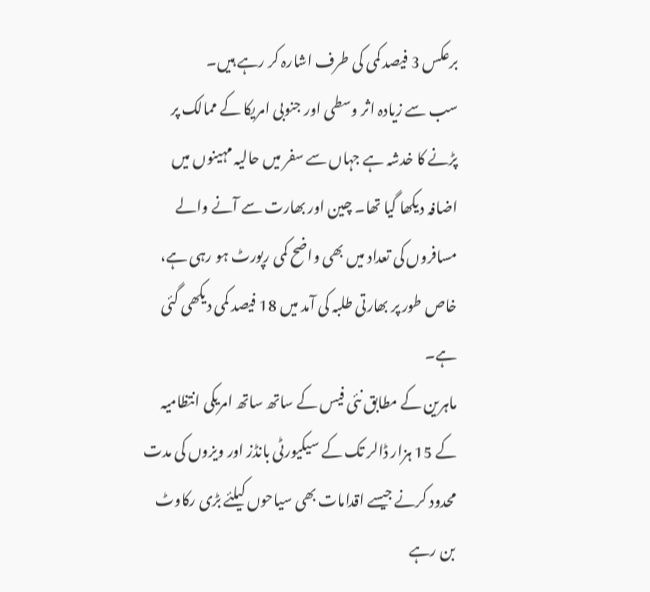برعکس 3 فیصد کمی کی طرف اشارہ کر رہے ہیں۔
سب سے زیادہ اثر وسطی اور جنوبی امریکا کے ممالک پر پڑنے کا خدشہ ہے جہاں سے سفر میں حالیہ مہینوں میں اضافہ دیکھا گیا تھا۔ چین اور بھارت سے آنے والے مسافروں کی تعداد میں بھی واضح کمی رپورٹ ہو رہی ہے، خاص طور پر بھارتی طلبہ کی آمد میں 18 فیصد کمی دیکھی گئی ہے۔
ماہرین کے مطابق نئی فیس کے ساتھ ساتھ امریکی انتظامیہ کے 15 ہزار ڈالر تک کے سیکیورٹی بانڈز اور ویزوں کی مدت محدود کرنے جیسے اقدامات بھی سیاحوں کیلئے بڑی رکاوٹ بن رہے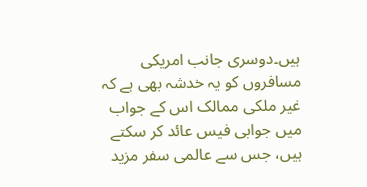ہیں۔دوسری جانب امریکی مسافروں کو یہ خدشہ بھی ہے کہ غیر ملکی ممالک اس کے جواب میں جوابی فیس عائد کر سکتے ہیں، جس سے عالمی سفر مزید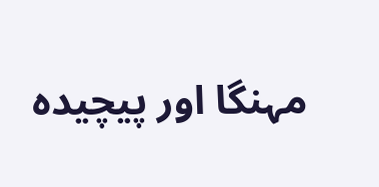مہنگا اور پیچیدہ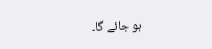ہو جائے گا۔